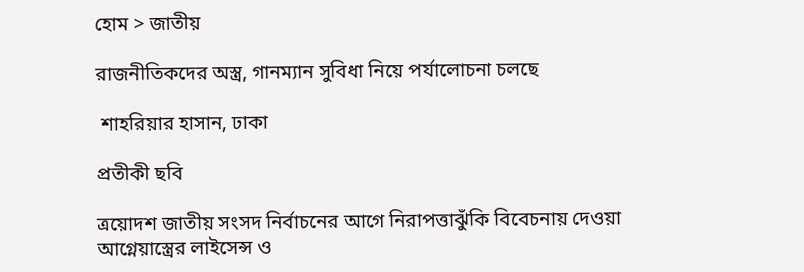হোম > জাতীয়

রাজনীতিকদের অস্ত্র, গানম্যান সুবিধা নিয়ে পর্যালোচনা চলছে

 শাহরিয়ার হাসান, ঢাকা

প্রতীকী ছবি

ত্রয়োদশ জাতীয় সংসদ নির্বাচনের আগে নিরাপত্তাঝুঁকি বিবেচনায় দেওয়া আগ্নেয়াস্ত্রের লাইসেন্স ও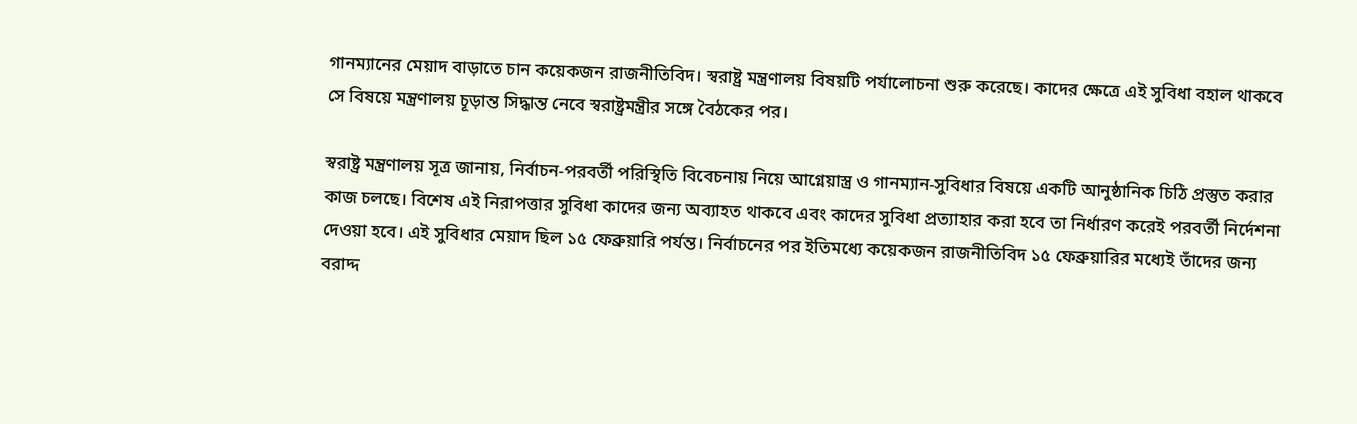গানম্যানের মেয়াদ বাড়াতে চান কয়েকজন রাজনীতিবিদ। স্বরাষ্ট্র মন্ত্রণালয় বিষয়টি পর্যালোচনা শুরু করেছে। কাদের ক্ষেত্রে এই সুবিধা বহাল থাকবে সে বিষয়ে মন্ত্রণালয় চূড়ান্ত সিদ্ধান্ত নেবে স্বরাষ্ট্রমন্ত্রীর সঙ্গে বৈঠকের পর।

স্বরাষ্ট্র মন্ত্রণালয় সূত্র জানায়, নির্বাচন-পরবর্তী পরিস্থিতি বিবেচনায় নিয়ে আগ্নেয়াস্ত্র ও গানম্যান-সুবিধার বিষয়ে একটি আনুষ্ঠানিক চিঠি প্রস্তুত করার কাজ চলছে। বিশেষ এই নিরাপত্তার সুবিধা কাদের জন্য অব্যাহত থাকবে এবং কাদের সুবিধা প্রত্যাহার করা হবে তা নির্ধারণ করেই পরবর্তী নির্দেশনা দেওয়া হবে। এই সুবিধার মেয়াদ ছিল ১৫ ফেব্রুয়ারি পর্যন্ত। নির্বাচনের পর ইতিমধ্যে কয়েকজন রাজনীতিবিদ ১৫ ফেব্রুয়ারির মধ্যেই তাঁদের জন্য বরাদ্দ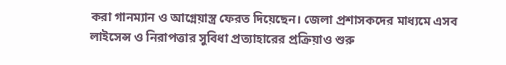করা গানম্যান ও আগ্নেয়াস্ত্র ফেরত দিয়েছেন। জেলা প্রশাসকদের মাধ্যমে এসব লাইসেন্স ও নিরাপত্তার সুবিধা প্রত্যাহারের প্রক্রিয়াও শুরু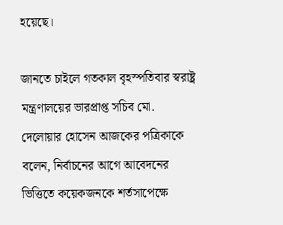হয়েছে।

জানতে চাইলে গতকাল বৃহস্পতিবার স্বরাষ্ট্র মন্ত্রণালয়ের ভারপ্রাপ্ত সচিব মো. দেলোয়ার হোসেন আজকের পত্রিকাকে বলেন, নির্বাচনের আগে আবেদনের ভিত্তিতে কয়েকজনকে শর্তসাপেক্ষে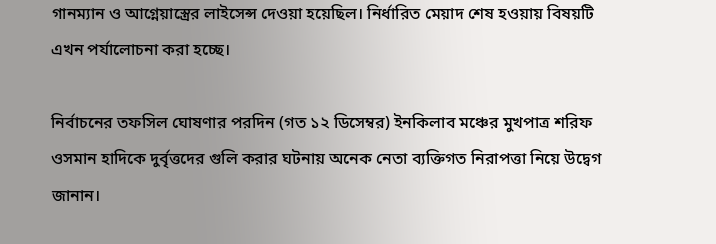গানম্যান ও আগ্নেয়াস্ত্রের লাইসেন্স দেওয়া হয়েছিল। নির্ধারিত মেয়াদ শেষ হওয়ায় বিষয়টি এখন পর্যালোচনা করা হচ্ছে।

নির্বাচনের তফসিল ঘোষণার পরদিন (গত ১২ ডিসেম্বর) ইনকিলাব মঞ্চের মুখপাত্র শরিফ ওসমান হাদিকে দুর্বৃত্তদের গুলি করার ঘটনায় অনেক নেতা ব্যক্তিগত নিরাপত্তা নিয়ে উদ্বেগ জানান।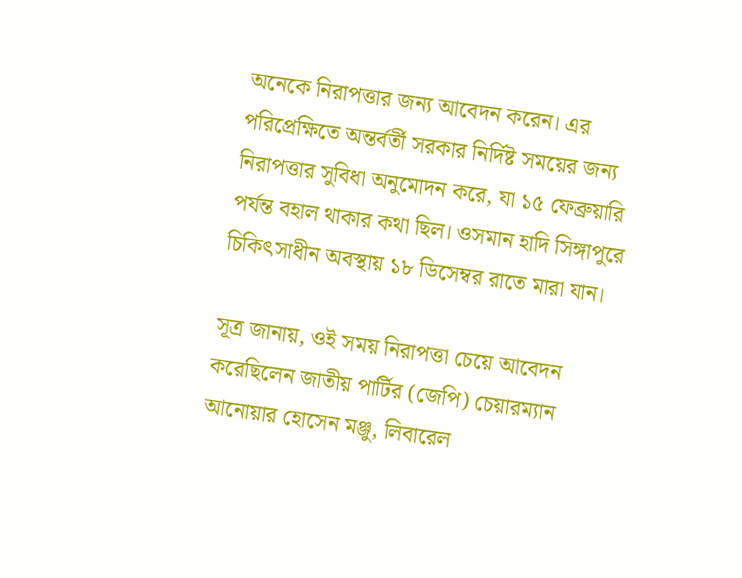অনেকে নিরাপত্তার জন্য আবেদন করেন। এর পরিপ্রেক্ষিতে অন্তর্বর্তী সরকার নির্দিষ্ট সময়ের জন্য নিরাপত্তার সুবিধা অনুমোদন করে, যা ১৫ ফেব্রুয়ারি পর্যন্ত বহাল থাকার কথা ছিল। ওসমান হাদি সিঙ্গাপুরে চিকিৎসাধীন অবস্থায় ১৮ ডিসেম্বর রাতে মারা যান।

সূত্র জানায়, ওই সময় নিরাপত্তা চেয়ে আবেদন করেছিলেন জাতীয় পার্টির (জেপি) চেয়ারম্যান আনোয়ার হোসেন মঞ্জু, লিবারেল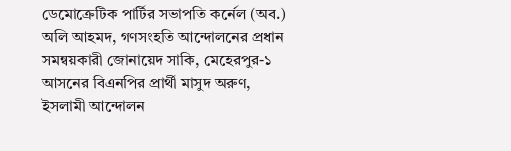ডেমোক্রেটিক পার্টির সভাপতি কর্নেল (অব.) অলি আহমদ, গণসংহতি আন্দোলনের প্রধান সমন্বয়কারী জোনায়েদ সাকি, মেহেরপুর-১ আসনের বিএনপির প্রার্থী মাসুদ অরুণ, ইসলামী আন্দোলন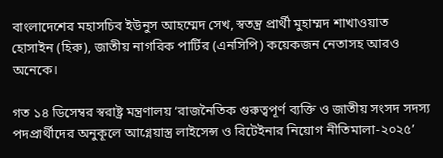বাংলাদেশের মহাসচিব ইউনুস আহম্মেদ সেখ, স্বতন্ত্র প্রার্থী মুহাম্মদ শাখাওয়াত হোসাইন (হিরু), জাতীয় নাগরিক পার্টির (এনসিপি) কয়েকজন নেতাসহ আরও অনেকে।

গত ১৪ ডিসেম্বর স্বরাষ্ট্র মন্ত্রণালয় ‘রাজনৈতিক গুরুত্বপূর্ণ ব্যক্তি ও জাতীয় সংসদ সদস্য পদপ্রার্থীদের অনুকূলে আগ্নেয়াস্ত্র লাইসেন্স ও রিটেইনার নিয়োগ নীতিমালা-২০২৫’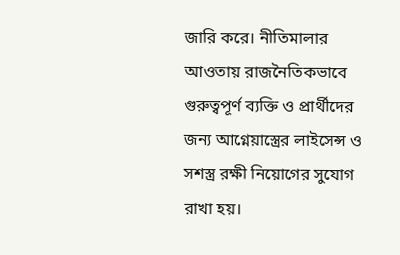জারি করে। নীতিমালার আওতায় রাজনৈতিকভাবে গুরুত্বপূর্ণ ব্যক্তি ও প্রার্থীদের জন্য আগ্নেয়াস্ত্রের লাইসেন্স ও সশস্ত্র রক্ষী নিয়োগের সুযোগ রাখা হয়।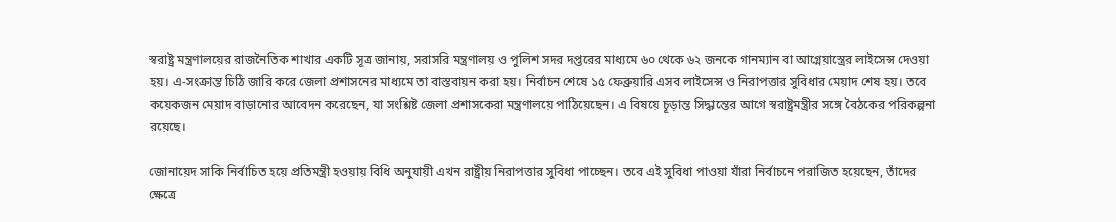স্বরাষ্ট্র মন্ত্রণালয়ের রাজনৈতিক শাখার একটি সূত্র জানায়, সরাসরি মন্ত্রণালয় ও পুলিশ সদর দপ্তরের মাধ্যমে ৬০ থেকে ৬২ জনকে গানম্যান বা আগ্নেয়াস্ত্রের লাইসেন্স দেওয়া হয়। এ-সংক্রান্ত চিঠি জারি করে জেলা প্রশাসনের মাধ্যমে তা বাস্তবায়ন করা হয়। নির্বাচন শেষে ১৫ ফেব্রুয়ারি এসব লাইসেন্স ও নিরাপত্তার সুবিধার মেয়াদ শেষ হয়। তবে কয়েকজন মেয়াদ বাড়ানোর আবেদন করেছেন, যা সংশ্লিষ্ট জেলা প্রশাসকেরা মন্ত্রণালয়ে পাঠিয়েছেন। এ বিষয়ে চূড়ান্ত সিদ্ধান্তের আগে স্বরাষ্ট্রমন্ত্রীর সঙ্গে বৈঠকের পরিকল্পনা রয়েছে।

জোনায়েদ সাকি নির্বাচিত হয়ে প্রতিমন্ত্রী হওয়ায় বিধি অনুযায়ী এখন রাষ্ট্রীয় নিরাপত্তার সুবিধা পাচ্ছেন। তবে এই সুবিধা পাওয়া যাঁরা নির্বাচনে পরাজিত হয়েছেন, তাঁদের ক্ষেত্রে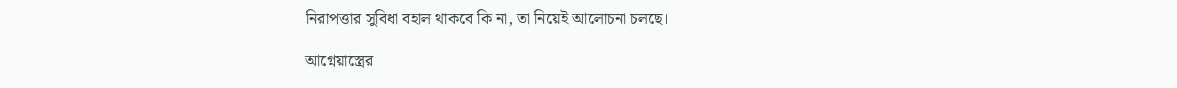নিরাপত্তার সুবিধা বহাল থাকবে কি না, তা নিয়েই আলোচনা চলছে।

আগ্নেয়াস্ত্রের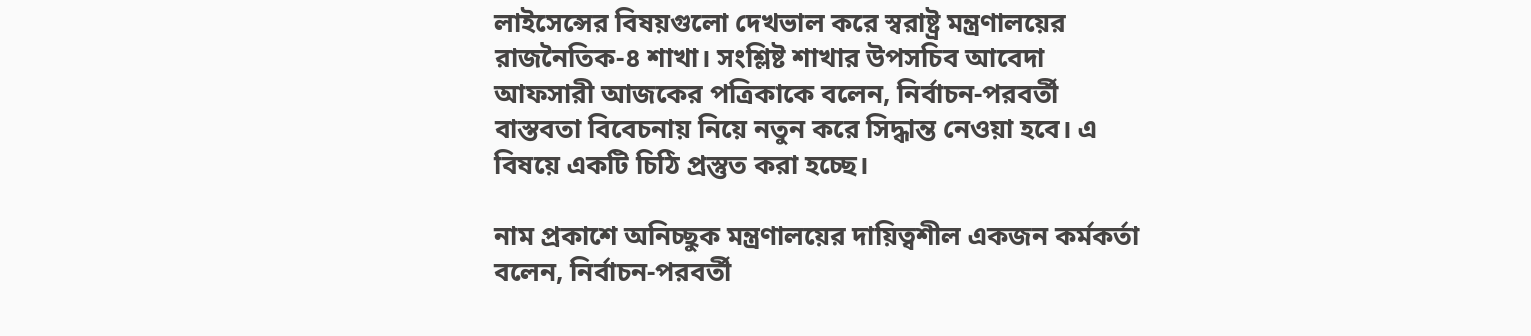লাইসেন্সের বিষয়গুলো দেখভাল করে স্বরাষ্ট্র মন্ত্রণালয়ের রাজনৈতিক-৪ শাখা। সংশ্লিষ্ট শাখার উপসচিব আবেদা আফসারী আজকের পত্রিকাকে বলেন, নির্বাচন-পরবর্তী বাস্তবতা বিবেচনায় নিয়ে নতুন করে সিদ্ধান্ত নেওয়া হবে। এ বিষয়ে একটি চিঠি প্রস্তুত করা হচ্ছে।

নাম প্রকাশে অনিচ্ছুক মন্ত্রণালয়ের দায়িত্বশীল একজন কর্মকর্তা বলেন, নির্বাচন-পরবর্তী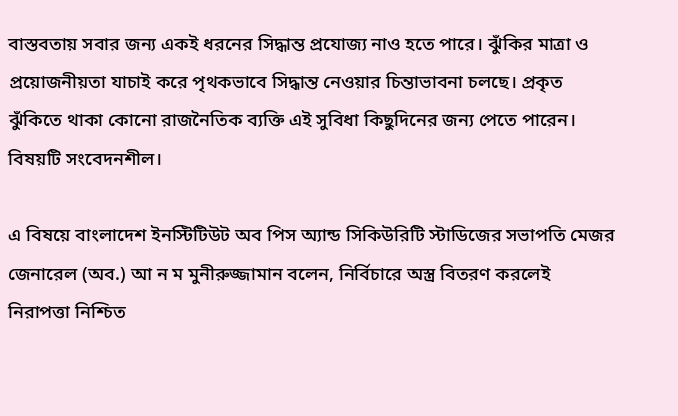বাস্তবতায় সবার জন্য একই ধরনের সিদ্ধান্ত প্রযোজ্য নাও হতে পারে। ঝুঁকির মাত্রা ও প্রয়োজনীয়তা যাচাই করে পৃথকভাবে সিদ্ধান্ত নেওয়ার চিন্তাভাবনা চলছে। প্রকৃত ঝুঁকিতে থাকা কোনো রাজনৈতিক ব্যক্তি এই সুবিধা কিছুদিনের জন্য পেতে পারেন। বিষয়টি সংবেদনশীল।

এ বিষয়ে বাংলাদেশ ইনস্টিটিউট অব পিস অ্যান্ড সিকিউরিটি স্টাডিজের সভাপতি মেজর জেনারেল (অব.) আ ন ম মুনীরুজ্জামান বলেন, নির্বিচারে অস্ত্র বিতরণ করলেই নিরাপত্তা নিশ্চিত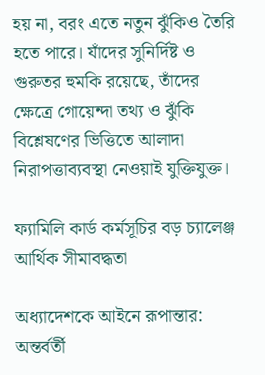হয় না, বরং এতে নতুন ঝুঁকিও তৈরি হতে পারে। যাঁদের সুনির্দিষ্ট ও গুরুতর হুমকি রয়েছে, তাঁদের ক্ষেত্রে গোয়েন্দা তথ্য ও ঝুঁকি বিশ্লেষণের ভিত্তিতে আলাদা নিরাপত্তাব্যবস্থা নেওয়াই যুক্তিযুক্ত।

ফ্যামিলি কার্ড কর্মসূচির বড় চ্যালেঞ্জ আর্থিক সীমাবদ্ধতা

অধ্যাদেশকে আইনে রূপান্তার: অন্তর্বর্তী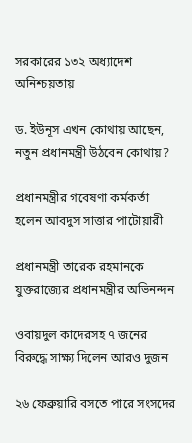সরকারের ১৩২ অধ্যাদেশ অনিশ্চয়তায়

ড. ইউনূস এখন কোথায় আছেন, নতুন প্রধানমন্ত্রী উঠবেন কোথায়?

প্রধানমন্ত্রীর গবেষণা কর্মকর্তা হলেন আবদুস সাত্তার পাটোয়ারী

প্রধানমন্ত্রী তারেক রহমানকে যুক্তরাজ্যের প্রধানমন্ত্রীর অভিনন্দন

ওবায়দুল কাদেরসহ ৭ জনের বিরুদ্ধে সাক্ষ্য দিলেন আরও দুজন

২৬ ফেব্রুয়ারি বসতে পারে সংসদের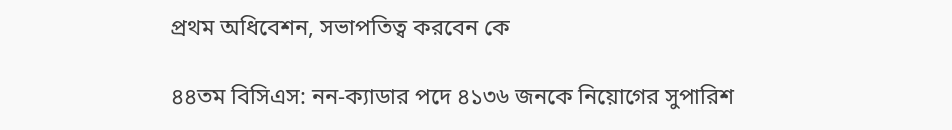প্রথম অধিবেশন, সভাপতিত্ব করবেন কে

৪৪তম বিসিএস: নন-ক্যাডার পদে ৪১৩৬ জনকে নিয়োগের সুপারিশ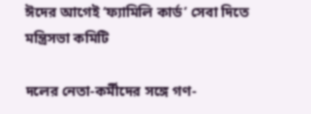ঈদের আগেই ‘ফ্যামিলি কার্ড’ সেবা দিতে মন্ত্রিসভা কমিটি

দলের নেতা-কর্মীদের সঙ্গে গণ-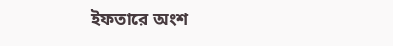ইফতারে অংশ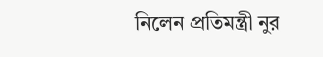নিলেন প্রতিমন্ত্রী নুর